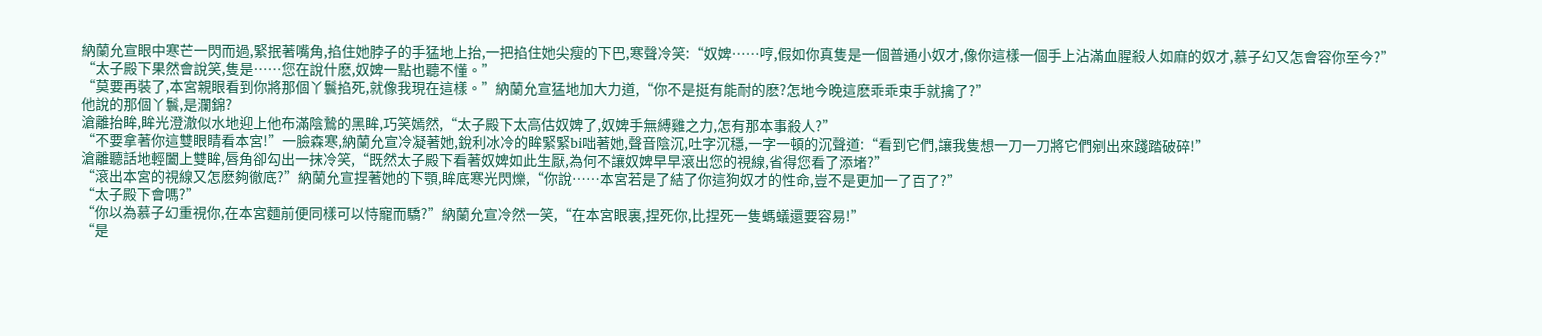納蘭允宣眼中寒芒一閃而過,緊抿著嘴角,掐住她脖子的手猛地上抬,一把掐住她尖瘦的下巴,寒聲冷笑:“奴婢……哼,假如你真隻是一個普通小奴才,像你這樣一個手上沾滿血腥殺人如麻的奴才,慕子幻又怎會容你至今?”
“太子殿下果然會說笑,隻是……您在說什麽,奴婢一點也聽不懂。”
“莫要再裝了,本宮親眼看到你將那個丫鬟掐死,就像我現在這樣。”納蘭允宣猛地加大力道,“你不是挺有能耐的麽?怎地今晚這麽乖乖束手就擒了?”
他說的那個丫鬟,是瀾錦?
滄離抬眸,眸光澄澈似水地迎上他布滿陰鷙的黑眸,巧笑嫣然,“太子殿下太高估奴婢了,奴婢手無縛雞之力,怎有那本事殺人?”
“不要拿著你這雙眼睛看本宮!”一臉森寒,納蘭允宣冷凝著她,銳利冰冷的眸緊緊bi咄著她,聲音陰沉,吐字沉穩,一字一頓的沉聲道:“看到它們,讓我隻想一刀一刀將它們剜出來踐踏破碎!”
滄離聽話地輕闔上雙眸,唇角卻勾出一抹冷笑,“既然太子殿下看著奴婢如此生厭,為何不讓奴婢早早滾出您的視線,省得您看了添堵?”
“滾出本宮的視線又怎麽夠徹底?”納蘭允宣捏著她的下顎,眸底寒光閃爍,“你說……本宮若是了結了你這狗奴才的性命,豈不是更加一了百了?”
“太子殿下會嗎?”
“你以為慕子幻重視你,在本宮麵前便同樣可以恃寵而驕?”納蘭允宣冷然一笑,“在本宮眼裏,捏死你,比捏死一隻螞蟻還要容易!”
“是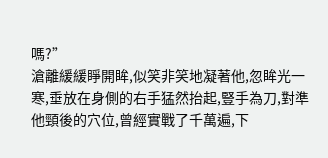嗎?”
滄離緩緩睜開眸,似笑非笑地凝著他,忽眸光一寒,垂放在身側的右手猛然抬起,豎手為刀,對準他頸後的穴位,曾經實戰了千萬遍,下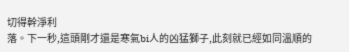切得幹淨利
落。下一秒,這頭剛才還是寒氣bi人的凶猛獅子,此刻就已經如同溫順的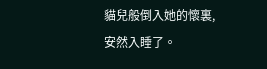貓兒般倒入她的懷裏,安然入睡了。